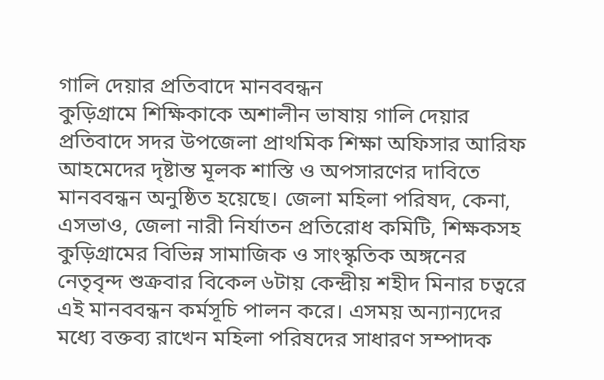গালি দেয়ার প্রতিবাদে মানববন্ধন
কুড়িগ্রামে শিক্ষিকাকে অশালীন ভাষায় গালি দেয়ার প্রতিবাদে সদর উপজেলা প্রাথমিক শিক্ষা অফিসার আরিফ আহমেদের দৃষ্টান্ত মূলক শাস্তি ও অপসারণের দাবিতে মানববন্ধন অনুষ্ঠিত হয়েছে। জেলা মহিলা পরিষদ, কেনা, এসভাও, জেলা নারী নির্যাতন প্রতিরোধ কমিটি, শিক্ষকসহ কুড়িগ্রামের বিভিন্ন সামাজিক ও সাংস্কৃতিক অঙ্গনের নেতৃবৃন্দ শুক্রবার বিকেল ৬টায় কেন্দ্রীয় শহীদ মিনার চত্বরে এই মানববন্ধন কর্মসূচি পালন করে। এসময় অন্যান্যদের মধ্যে বক্তব্য রাখেন মহিলা পরিষদের সাধারণ সম্পাদক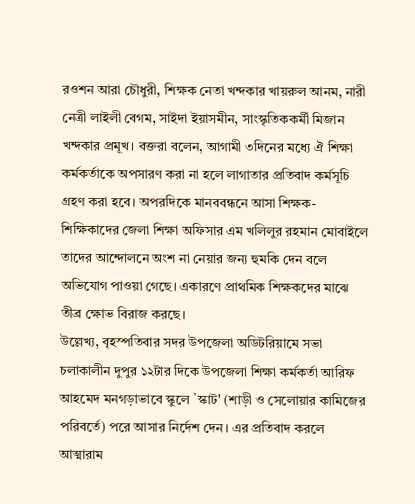রওশন আরা চৌধুরী, শিক্ষক নেতা খন্দকার খায়রুল আনম, নারী নেত্রী লাইলী বেগম, সাইদা ইয়াসমীন, সাংস্কৃতিককর্মী মিজান খন্দকার প্রমূখ। বক্তরা বলেন, আগামী ৩দিনের মধ্যে ঐ শিক্ষা কর্মকর্তাকে অপসারণ করা না হলে লাগাতার প্রতিবাদ কর্মসূচি গ্রহণ করা হবে। অপরদিকে মানববন্ধনে আসা শিক্ষক-শিক্ষিকাদের জেলা শিক্ষা অফিসার এম খলিলুর রহমান মোবাইলে তাদের আন্দোলনে অংশ না নেয়ার জন্য হুমকি দেন বলে অভিযোগ পাওয়া গেছে। একারণে প্রাথমিক শিক্ষকদের মাঝে তীব্র ক্ষোভ বিরাজ করছে।
উল্লেখ্য, বৃহস্পতিবার সদর উপজেলা অডিটরিয়ামে সভা চলাকালীন দুপুর ১২টার দিকে উপজেলা শিক্ষা কর্মকর্তা আরিফ আহমেদ মনগড়াভাবে স্কুলে `স্কাট' (শাড়ী ও সেলোয়ার কামিজের পরিবর্তে) পরে আসার নির্দেশ দেন। এর প্রতিবাদ করলে আত্মারাম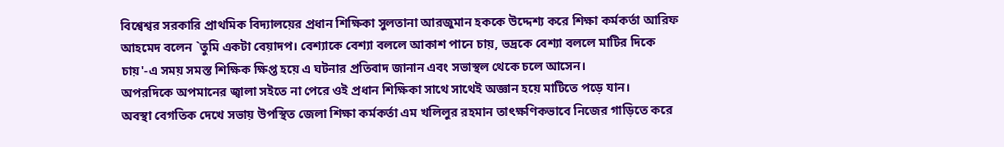বিশ্বেশ্বর সরকারি প্রাথমিক বিদ্যালয়ের প্রধান শিক্ষিকা সুলতানা আরজুমান হককে উদ্দেশ্য করে শিক্ষা কর্মকর্তা আরিফ আহমেদ বলেন `তুমি একটা বেয়াদপ। বেশ্যাকে বেশ্যা বললে আকাশ পানে চায়, ভদ্রকে বেশ্যা বললে মাটির দিকে চায়'-এ সময় সমস্ত শিক্ষিক ক্ষিপ্ত হয়ে এ ঘটনার প্রতিবাদ জানান এবং সভাস্থল থেকে চলে আসেন।
অপরদিকে অপমানের জ্বালা সইতে না পেরে ওই প্রধান শিক্ষিকা সাথে সাথেই অজ্ঞান হয়ে মাটিতে পড়ে যান।
অবস্থা বেগতিক দেখে সভায় উপস্থিত জেলা শিক্ষা কর্মকর্তা এম খলিলুর রহমান তাৎক্ষণিকভাবে নিজের গাড়িতে করে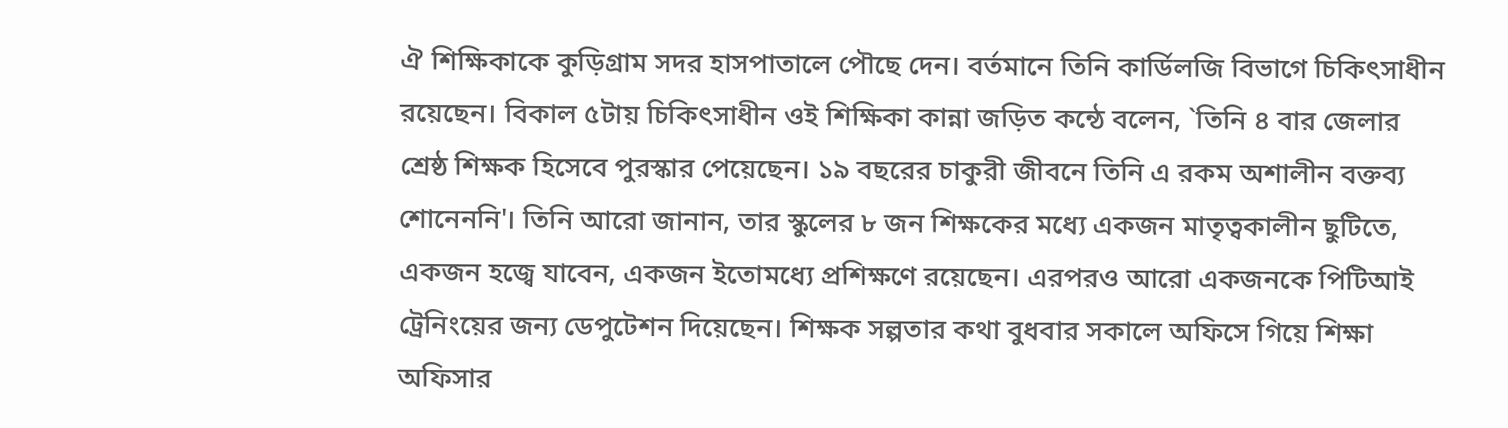ঐ শিক্ষিকাকে কুড়িগ্রাম সদর হাসপাতালে পৌছে দেন। বর্তমানে তিনি কার্ডিলজি বিভাগে চিকিৎসাধীন রয়েছেন। বিকাল ৫টায় চিকিৎসাধীন ওই শিক্ষিকা কান্না জড়িত কন্ঠে বলেন, `তিনি ৪ বার জেলার শ্রেষ্ঠ শিক্ষক হিসেবে পুরস্কার পেয়েছেন। ১৯ বছরের চাকুরী জীবনে তিনি এ রকম অশালীন বক্তব্য শোনেননি'। তিনি আরো জানান, তার স্কুলের ৮ জন শিক্ষকের মধ্যে একজন মাতৃত্বকালীন ছুটিতে, একজন হজ্বে যাবেন, একজন ইতোমধ্যে প্রশিক্ষণে রয়েছেন। এরপরও আরো একজনকে পিটিআই ট্রেনিংয়ের জন্য ডেপুটেশন দিয়েছেন। শিক্ষক সল্পতার কথা বুধবার সকালে অফিসে গিয়ে শিক্ষা অফিসার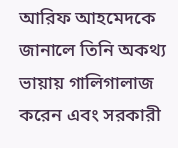আরিফ আহমেদকে জানালে তিনি অকথ্য ভায়ায় গালিগালাজ করেন এবং সরকারী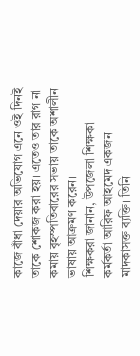কাজে বাঁধা দেয়ার অভিযোগ এনে ওই দিনই তাকে শোকজ করা হয়। এতেও তার রাগ না কমায় বৃহস্পতিবারের সভায় তাকে অশালীন ভাষায় আক্রমণ করেন।
শিক্ষকরা জানান, উপজেলা শিক্ষকা কর্মকর্তা আরিফ আহমেদ একজন মাদকাসক্ত ব্যক্তি। তিনি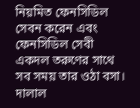নিয়মিত ফেনসিডিল সেবন করেন এবং ফেনসিডিল সেবী একদল তরুণের সাথে সব সময় তার ওঠা বসা। দালাল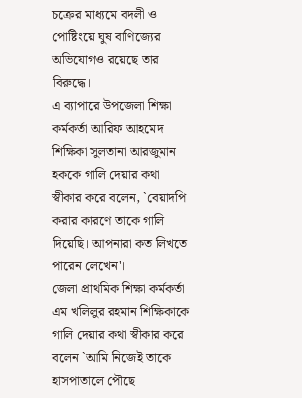চক্রের মাধ্যমে বদলী ও পোষ্টিংয়ে ঘুষ বাণিজ্যের অভিযোগও রয়েছে তার বিরুদ্ধে।
এ ব্যাপারে উপজেলা শিক্ষা কর্মকর্তা আরিফ আহমেদ শিক্ষিকা সুলতানা আরজুমান হককে গালি দেয়ার কথা স্বীকার করে বলেন, `বেয়াদপি করার কারণে তাকে গালি দিয়েছি। আপনারা কত লিখতে পারেন লেখেন'।
জেলা প্রাথমিক শিক্ষা কর্মকর্তা এম খলিলুর রহমান শিক্ষিকাকে গালি দেয়ার কথা স্বীকার করে বলেন `আমি নিজেই তাকে হাসপাতালে পৌছে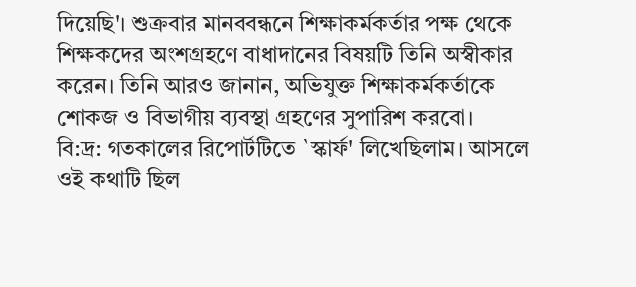দিয়েছি'। শুক্রবার মানববন্ধনে শিক্ষাকর্মকর্তার পক্ষ থেকে শিক্ষকদের অংশগ্রহণে বাধাদানের বিষয়টি তিনি অস্বীকার করেন। তিনি আরও জানান, অভিযুক্ত শিক্ষাকর্মকর্তাকে শোকজ ও বিভাগীয় ব্যবস্থা গ্রহণের সুপারিশ করবো।
বি:দ্র: গতকালের রিপোর্টটিতে `স্কার্ফ' লিখেছিলাম। আসলে ওই কথাটি ছিল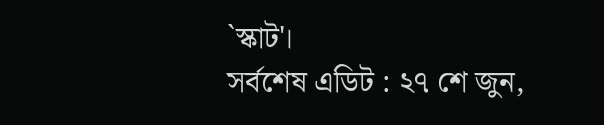`স্কাট'।
সর্বশেষ এডিট : ২৭ শে জুন,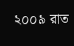২০০৯ রাত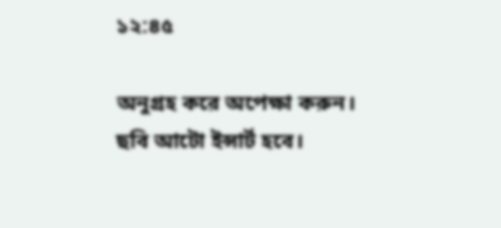১২:৪৫

অনুগ্রহ করে অপেক্ষা করুন। ছবি আটো ইন্সার্ট হবে।